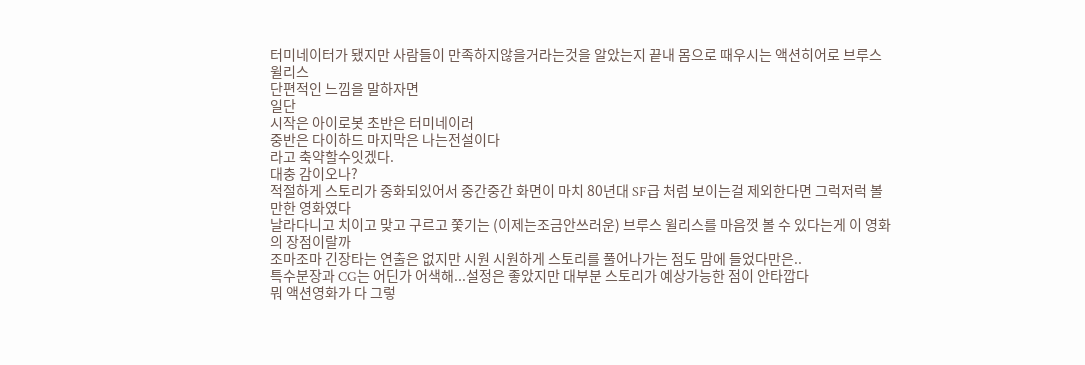터미네이터가 됐지만 사람들이 만족하지않을거라는것을 알았는지 끝내 몸으로 때우시는 액션히어로 브루스 윌리스
단편적인 느낌을 말하자면
일단
시작은 아이로봇 초반은 터미네이러
중반은 다이하드 마지막은 나는전설이다
라고 축약할수잇겠다.
대충 감이오나?
적절하게 스토리가 중화되있어서 중간중간 화면이 마치 80년대 SF급 처럼 보이는걸 제외한다면 그럭저럭 볼만한 영화였다
날라다니고 치이고 맞고 구르고 쫓기는 (이제는조금안쓰러운) 브루스 윌리스를 마음껏 볼 수 있다는게 이 영화의 장점이랄까
조마조마 긴장타는 연출은 없지만 시원 시원하게 스토리를 풀어나가는 점도 맘에 들었다만은..
특수분장과 CG는 어딘가 어색해...설정은 좋았지만 대부분 스토리가 예상가능한 점이 안타깝다
뭐 액션영화가 다 그렇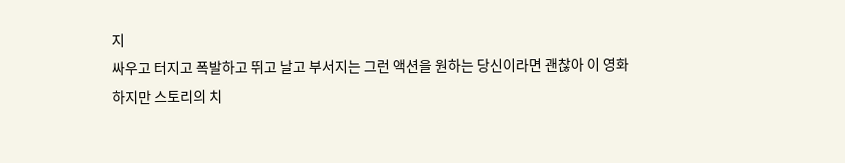지
싸우고 터지고 폭발하고 뛰고 날고 부서지는 그런 액션을 원하는 당신이라면 괜찮아 이 영화
하지만 스토리의 치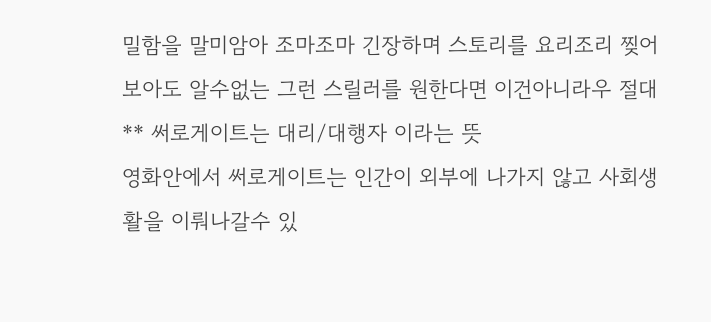밀함을 말미암아 조마조마 긴장하며 스토리를 요리조리 찢어보아도 알수없는 그런 스릴러를 원한다면 이건아니라우 절대
** 써로게이트는 대리/대행자 이라는 뜻
영화안에서 써로게이트는 인간이 외부에 나가지 않고 사회생활을 이뤄나갈수 있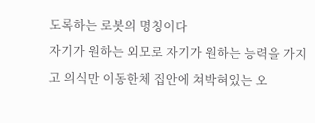도록하는 로봇의 명칭이다
자기가 원하는 외모로 자기가 원하는 능력을 가지고 의식만 이동한체 집안에 쳐박혀있는 오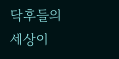닥후들의 세상이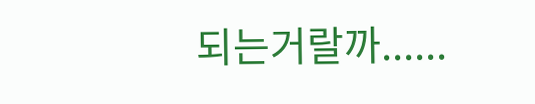되는거랄까......